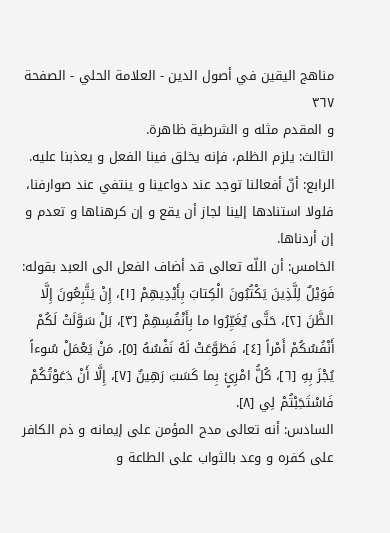مناهج اليقين في أصول الدين - العلامة الحلي - الصفحة ٣٦٧
و المقدم مثله و الشرطية ظاهرة.
الثالث: يلزم الظلم، فإنه يخلق فينا الفعل و يعذبنا عليه.
الرابع: أنّ أفعالنا توجد عند دواعينا و ينتفي عند صوارفنا، فلولا استنادها إلينا لجاز أن يقع و إن كرهناها و تعدم و إن أردناها.
الخامس: أن اللّه تعالى قد أضاف الفعل الى العبد بقوله: فَوَيْلٌ لِلَّذِينَ يَكْتُبُونَ الْكِتابَ بِأَيْدِيهِمْ [١]، إِنْ يَتَّبِعُونَ إِلَّا الظَّنَ [٢]، حَتَّى يُغَيِّرُوا ما بِأَنْفُسِهِمْ [٣]، بَلْ سَوَّلَتْ لَكُمْ أَنْفُسُكُمْ أَمْراً [٤]، فَطَوَّعَتْ لَهُ نَفْسُهُ [٥]، مَنْ يَعْمَلْ سُوءاً يُجْزَ بِهِ [٦]، كُلُّ امْرِئٍ بِما كَسَبَ رَهِينٌ [٧]، إِلَّا أَنْ دَعَوْتُكُمْ فَاسْتَجَبْتُمْ لِي [٨].
السادس: أنه تعالى مدح المؤمن على إيمانه و ذم الكافر على كفره و وعد بالثواب على الطاعة و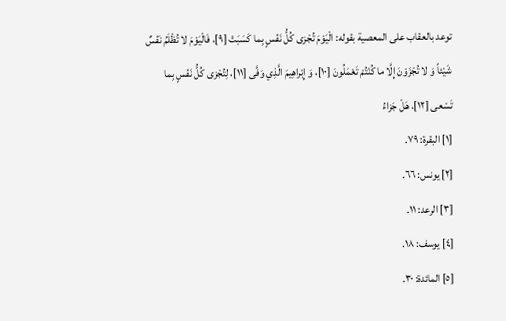توعد بالعقاب على المعصية بقوله: الْيَوْمَ تُجْزى كُلُّ نَفْسٍ بِما كَسَبَتْ [٩]، فَالْيَوْمَ لا تُظْلَمُ نَفْسٌ شَيْئاً وَ لا تُجْزَوْنَ إِلَّا ما كُنْتُمْ تَعْمَلُونَ [١٠]، وَ إِبْراهِيمَ الَّذِي وَفَّى [١١]، لِتُجْزى كُلُّ نَفْسٍ بِما تَسْعى [١٢]، هَلْ جَزاءُ
[١] البقرة: ٧٩.
[٢] يونس: ٦٦.
[٣] الرعد: ١١.
[٤] يوسف: ١٨.
[٥] المائدة: ٣٠.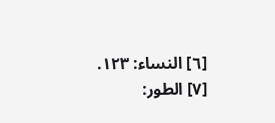[٦] النساء: ١٢٣.
[٧] الطور: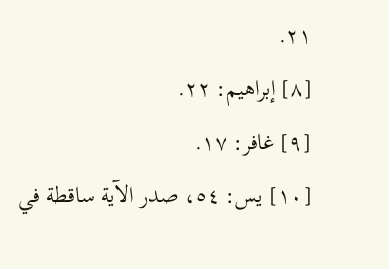٢١.
[٨] إبراهيم: ٢٢.
[٩] غافر: ١٧.
[١٠] يس: ٥٤، صدر الآية ساقطة في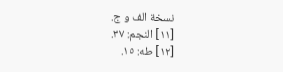نسخة الف و ج.
[١١] النجم: ٣٧.
[١٢] طه: ١٥.